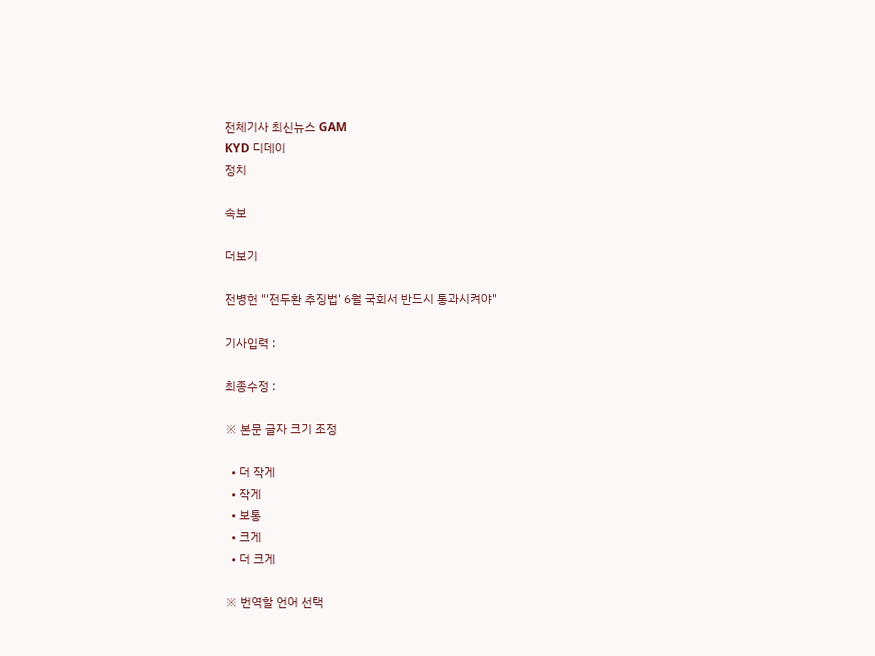전체기사 최신뉴스 GAM
KYD 디데이
정치

속보

더보기

전병헌 "'전두환 추징법' 6월 국회서 반드시 통과시켜야"

기사입력 :

최종수정 :

※ 본문 글자 크기 조정

  • 더 작게
  • 작게
  • 보통
  • 크게
  • 더 크게

※ 번역할 언어 선택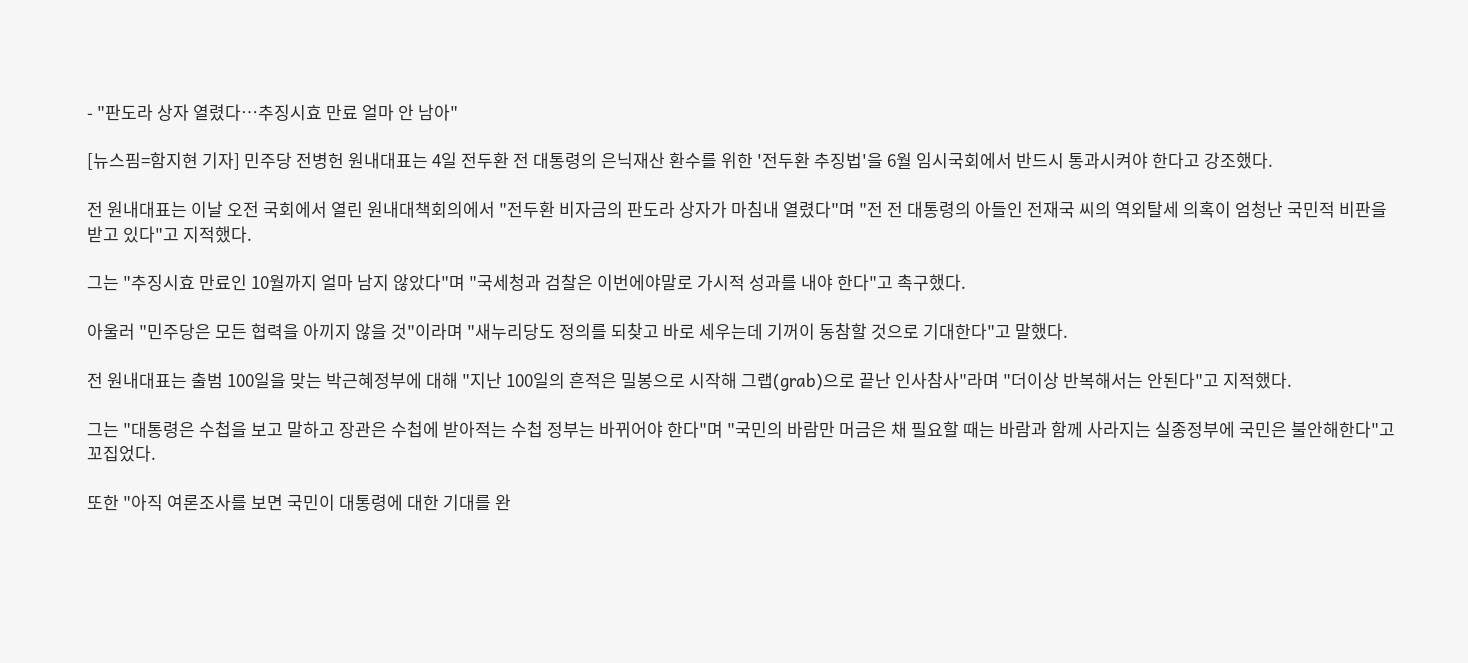- "판도라 상자 열렸다…추징시효 만료 얼마 안 남아"

[뉴스핌=함지현 기자] 민주당 전병헌 원내대표는 4일 전두환 전 대통령의 은닉재산 환수를 위한 '전두환 추징법'을 6월 임시국회에서 반드시 통과시켜야 한다고 강조했다.

전 원내대표는 이날 오전 국회에서 열린 원내대책회의에서 "전두환 비자금의 판도라 상자가 마침내 열렸다"며 "전 전 대통령의 아들인 전재국 씨의 역외탈세 의혹이 엄청난 국민적 비판을 받고 있다"고 지적했다.

그는 "추징시효 만료인 10월까지 얼마 남지 않았다"며 "국세청과 검찰은 이번에야말로 가시적 성과를 내야 한다"고 촉구했다.

아울러 "민주당은 모든 협력을 아끼지 않을 것"이라며 "새누리당도 정의를 되찾고 바로 세우는데 기꺼이 동참할 것으로 기대한다"고 말했다.

전 원내대표는 출범 100일을 맞는 박근혜정부에 대해 "지난 100일의 흔적은 밀봉으로 시작해 그랩(grab)으로 끝난 인사참사"라며 "더이상 반복해서는 안된다"고 지적했다.

그는 "대통령은 수첩을 보고 말하고 장관은 수첩에 받아적는 수첩 정부는 바뀌어야 한다"며 "국민의 바람만 머금은 채 필요할 때는 바람과 함께 사라지는 실종정부에 국민은 불안해한다"고 꼬집었다.

또한 "아직 여론조사를 보면 국민이 대통령에 대한 기대를 완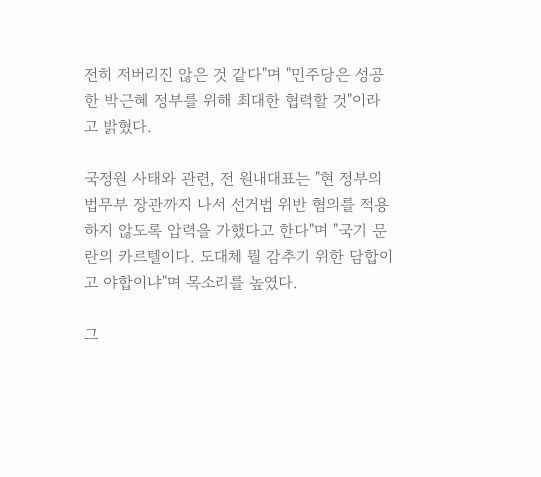전히 저버리진 않은 것 같다"며 "민주당은 성공한 박근혜 정부를 위해 최대한 협력할 것"이라고 밝혔다.

국정원 사태와 관련, 전 원내대표는 "현 정부의 법무부 장관까지 나서 선거법 위반 혐의를 적용하지 않도록 압력을 가했다고 한다"며 "국기 문란의 카르텔이다. 도대체 뭘 감추기 위한 담합이고 야합이냐"며 목소리를 높였다.

그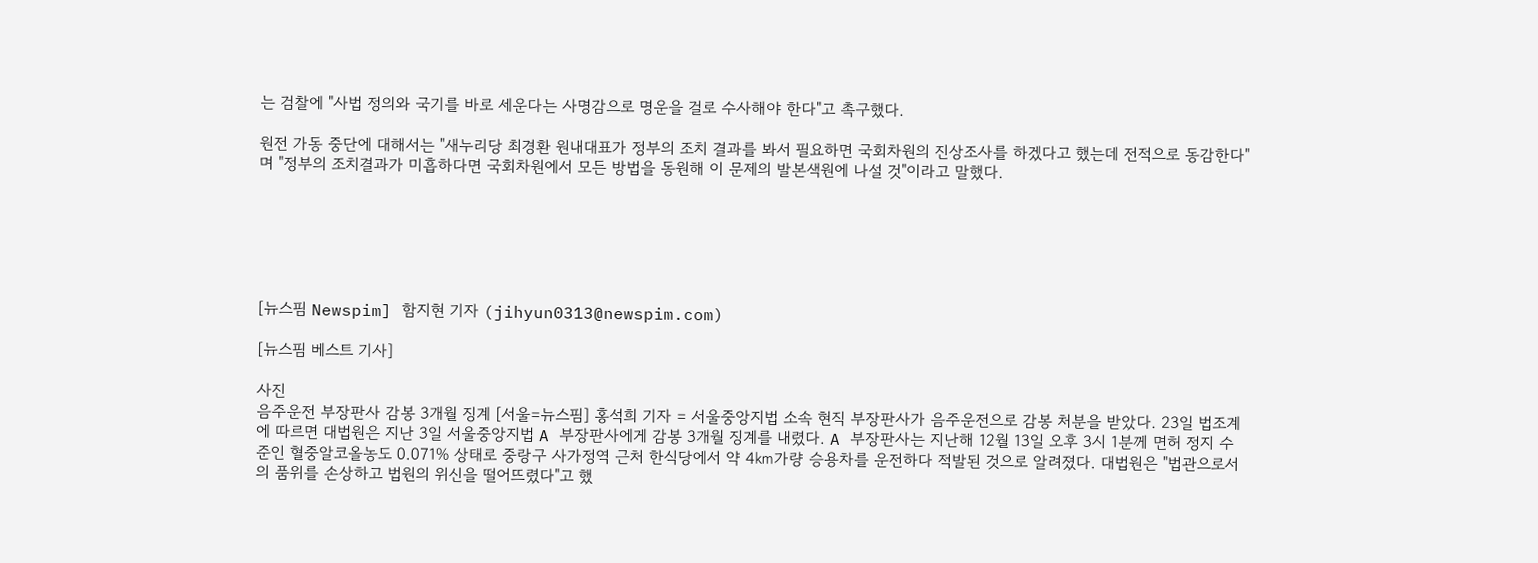는 검찰에 "사법 정의와 국기를 바로 세운다는 사명감으로 명운을 걸로 수사해야 한다"고 촉구했다.

원전 가동 중단에 대해서는 "새누리당 최경환 원내대표가 정부의 조치 결과를 봐서 필요하면 국회차원의 진상조사를 하겠다고 했는데 전적으로 동감한다"며 "정부의 조치결과가 미흡하다면 국회차원에서 모든 방법을 동원해 이 문제의 발본색원에 나설 것"이라고 말했다.






[뉴스핌 Newspim] 함지현 기자 (jihyun0313@newspim.com)

[뉴스핌 베스트 기사]

사진
음주운전 부장판사 감봉 3개월 징계 [서울=뉴스핌] 홍석희 기자 = 서울중앙지법 소속 현직 부장판사가 음주운전으로 감봉 처분을 받았다. 23일 법조계에 따르면 대법원은 지난 3일 서울중앙지법 A 부장판사에게 감봉 3개월 징계를 내렸다. A 부장판사는 지난해 12월 13일 오후 3시 1분께 면허 정지 수준인 혈중알코올농도 0.071% 상태로 중랑구 사가정역 근처 한식당에서 약 4㎞가량 승용차를 운전하다 적발된 것으로 알려졌다. 대법원은 "법관으로서의 품위를 손상하고 법원의 위신을 떨어뜨렸다"고 했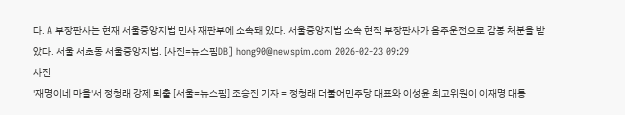다. A 부장판사는 현재 서울중앙지법 민사 재판부에 소속돼 있다. 서울중앙지법 소속 현직 부장판사가 음주운전으로 감봉 처분을 받았다. 서울 서초동 서울중앙지법. [사진=뉴스핌DB] hong90@newspim.com 2026-02-23 09:29
사진
'재명이네 마을'서 정청래 강제 퇴출 [서울=뉴스핌] 조승진 기자 = 정청래 더불어민주당 대표와 이성윤 최고위원이 이재명 대통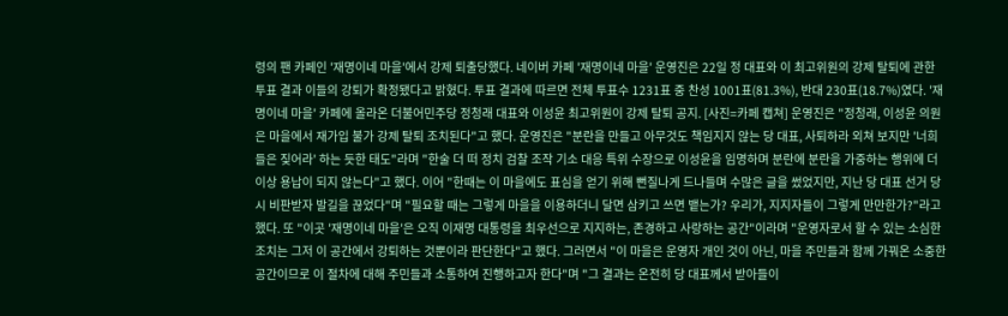령의 팬 카페인 '재명이네 마을'에서 강제 퇴출당했다. 네이버 카페 '재명이네 마을' 운영진은 22일 정 대표와 이 최고위원의 강제 탈퇴에 관한 투표 결과 이들의 강퇴가 확정됐다고 밝혔다. 투표 결과에 따르면 전체 투표수 1231표 중 찬성 1001표(81.3%), 반대 230표(18.7%)였다. '재명이네 마을' 카페에 올라온 더불어민주당 정청래 대표와 이성윤 최고위원이 강제 탈퇴 공지. [사진=카페 캡쳐] 운영진은 "정청래, 이성윤 의원은 마을에서 재가입 불가 강제 탈퇴 조치된다"고 했다. 운영진은 "분란을 만들고 아무것도 책임지지 않는 당 대표, 사퇴하라 외쳐 보지만 '너희들은 짖어라' 하는 듯한 태도"라며 "한술 더 떠 정치 검찰 조작 기소 대응 특위 수장으로 이성윤을 임명하며 분란에 분란을 가중하는 행위에 더 이상 용납이 되지 않는다"고 했다. 이어 "한때는 이 마을에도 표심을 얻기 위해 뻔질나게 드나들며 수많은 글을 썼었지만, 지난 당 대표 선거 당시 비판받자 발길을 끊었다"며 "필요할 때는 그렇게 마을을 이용하더니 달면 삼키고 쓰면 뱉는가? 우리가, 지지자들이 그렇게 만만한가?"라고 했다. 또 "이곳 '재명이네 마을'은 오직 이재명 대통령을 최우선으로 지지하는, 존경하고 사랑하는 공간"이라며 "운영자로서 할 수 있는 소심한 조치는 그저 이 공간에서 강퇴하는 것뿐이라 판단한다"고 했다. 그러면서 "이 마을은 운영자 개인 것이 아닌, 마을 주민들과 함께 가꿔온 소중한 공간이므로 이 절차에 대해 주민들과 소통하여 진행하고자 한다"며 "그 결과는 온전히 당 대표께서 받아들이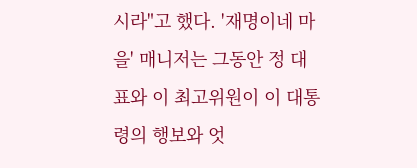시라"고 했다. '재명이네 마을' 매니저는 그동안 정 대표와 이 최고위원이 이 대통령의 행보와 엇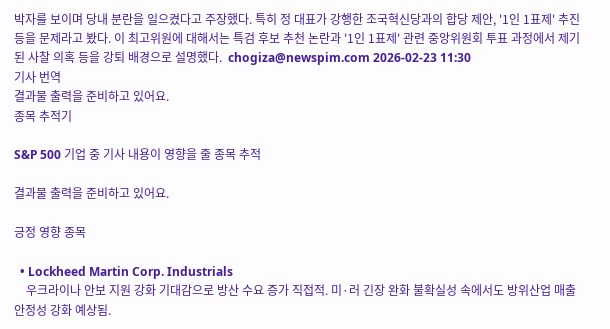박자를 보이며 당내 분란을 일으켰다고 주장했다. 특히 정 대표가 강행한 조국혁신당과의 합당 제안, '1인 1표제' 추진 등을 문제라고 봤다. 이 최고위원에 대해서는 특검 후보 추천 논란과 '1인 1표제' 관련 중앙위원회 투표 과정에서 제기된 사찰 의혹 등을 강퇴 배경으로 설명했다.  chogiza@newspim.com 2026-02-23 11:30
기사 번역
결과물 출력을 준비하고 있어요.
종목 추적기

S&P 500 기업 중 기사 내용이 영향을 줄 종목 추적

결과물 출력을 준비하고 있어요.

긍정 영향 종목

  • Lockheed Martin Corp. Industrials
    우크라이나 안보 지원 강화 기대감으로 방산 수요 증가 직접적. 미·러 긴장 완화 불확실성 속에서도 방위산업 매출 안정성 강화 예상됨.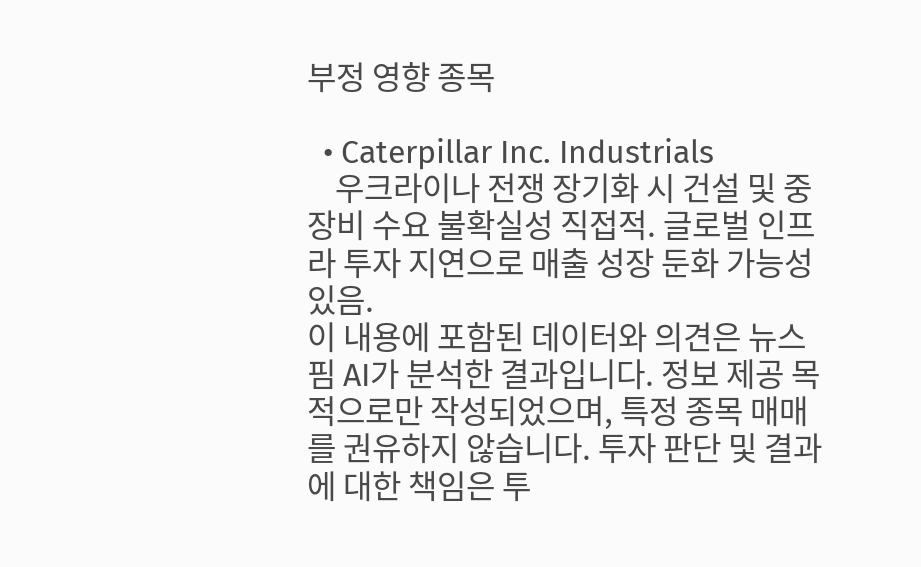부정 영향 종목

  • Caterpillar Inc. Industrials
    우크라이나 전쟁 장기화 시 건설 및 중장비 수요 불확실성 직접적. 글로벌 인프라 투자 지연으로 매출 성장 둔화 가능성 있음.
이 내용에 포함된 데이터와 의견은 뉴스핌 AI가 분석한 결과입니다. 정보 제공 목적으로만 작성되었으며, 특정 종목 매매를 권유하지 않습니다. 투자 판단 및 결과에 대한 책임은 투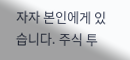자자 본인에게 있습니다. 주식 투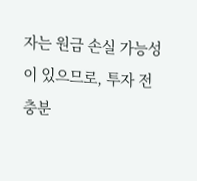자는 원금 손실 가능성이 있으므로, 투자 전 충분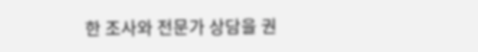한 조사와 전문가 상담을 권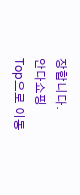장합니다.
안다쇼핑
Top으로 이동